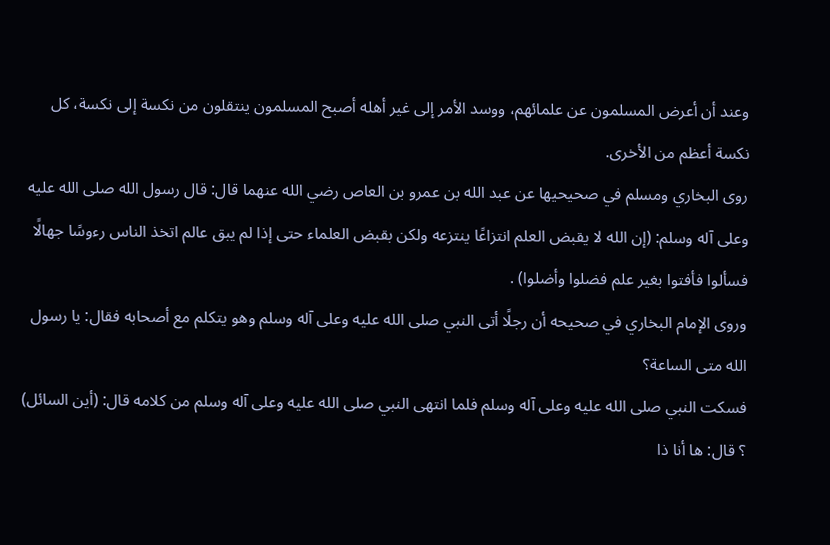وعند أن أعرض المسلمون عن علمائهم، ووسد الأمر إلى غير أهله أصبح المسلمون ينتقلون من نكسة إلى نكسة، كل نكسة أعظم من الأخرى.
روى البخاري ومسلم في صحيحيها عن عبد الله بن عمرو بن العاص رضي الله عنهما قال: قال رسول الله صلى الله عليه وعلى آله وسلم: (إن الله لا يقبض العلم انتزاعًا ينتزعه ولكن بقبض العلماء حتى إذا لم يبق عالم اتخذ الناس رءوسًا جهالًا فسألوا فأفتوا بغير علم فضلوا وأضلوا) .
وروى الإمام البخاري في صحيحه أن رجلًا أتى النبي صلى الله عليه وعلى آله وسلم وهو يتكلم مع أصحابه فقال: يا رسول الله متى الساعة؟
فسكت النبي صلى الله عليه وعلى آله وسلم فلما انتهى النبي صلى الله عليه وعلى آله وسلم من كلامه قال: (أين السائل) ؟ قال: ها أنا ذا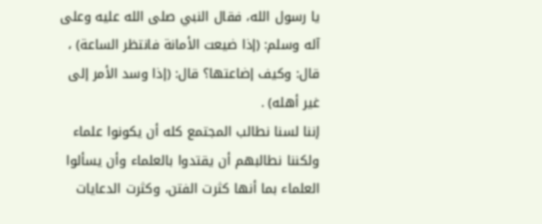يا رسول الله، فقال النبي صلى الله عليه وعلى آله وسلم: (إذا ضيعت الأمانة فانتظر الساعة) ، قال: وكيف إضاعتها؟ قال: (إذا وسد الأمر إلى غير أهله) .
إننا لسنا نطالب المجتمع كله أن يكونوا علماء ولكننا نطالبهم أن يقتدوا بالعلماء وأن يسألوا العلماء بما أنها كثرت الفتن، وكثرت الدعايات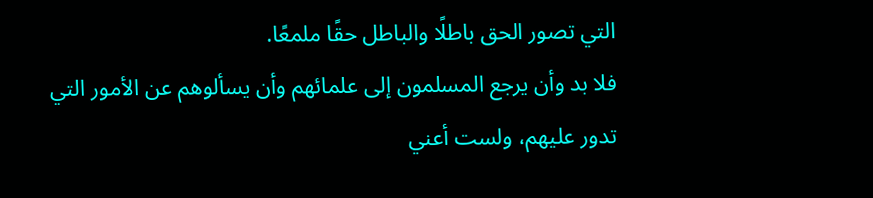التي تصور الحق باطلًا والباطل حقًا ملمعًا.
فلا بد وأن يرجع المسلمون إلى علمائهم وأن يسألوهم عن الأمور التي تدور عليهم، ولست أعني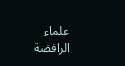علماء الرافضة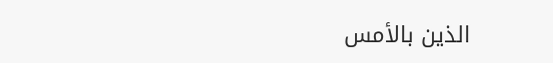الذين بالأمس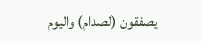يصفقون (لصدام) واليوم